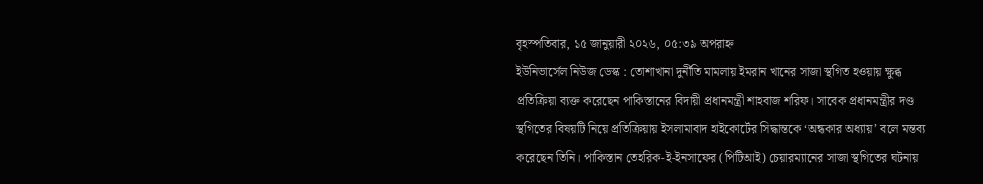বৃহস্পতিবার, ১৫ জানুয়ারী ২০২৬, ০৫:৩৯ অপরাহ্ন
ইউনিভার্সেল নিউজ ডেস্ক : তোশাখানা দুর্নীতি মামলায় ইমরান খানের সাজা স্থগিত হওয়ায় ক্ষুব্ধ প্রতিক্রিয়া ব্যক্ত করেছেন পাকিস্তানের বিদায়ী প্রধানমন্ত্রী শাহবাজ শরিফ। সাবেক প্রধানমন্ত্রীর দণ্ড স্থগিতের বিষয়টি নিয়ে প্রতিক্রিয়ায় ইসলামাবাদ হাইকোর্টের সিদ্ধান্তকে ‘অন্ধকার অধ্যায়’ বলে মন্তব্য করেছেন তিনি। পাকিস্তান তেহরিক-ই-ইনসাফের (পিটিআই) চেয়ারম্যানের সাজা স্থগিতের ঘটনায়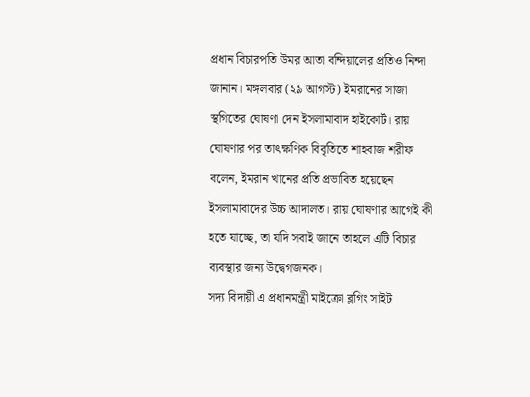প্রধান বিচারপতি উমর আতা বন্দিয়ালের প্রতিও নিন্দা জানান। মঙ্গলবার (২৯ আগস্ট) ইমরানের সাজা স্থগিতের ঘোষণা দেন ইসলামাবাদ হাইকোর্ট। রায় ঘোষণার পর তাৎক্ষণিক বিবৃতিতে শাহবাজ শরীফ বলেন, ইমরান খানের প্রতি প্রভাবিত হয়েছেন ইসলামাবাদের উচ্চ আদালত। রায় ঘোষণার আগেই কী হতে যাচ্ছে, তা যদি সবাই জানে তাহলে এটি বিচার ব্যবস্থার জন্য উদ্বেগজনক।
সদ্য বিদায়ী এ প্রধানমন্ত্রী মাইক্রো ব্লগিং সাইট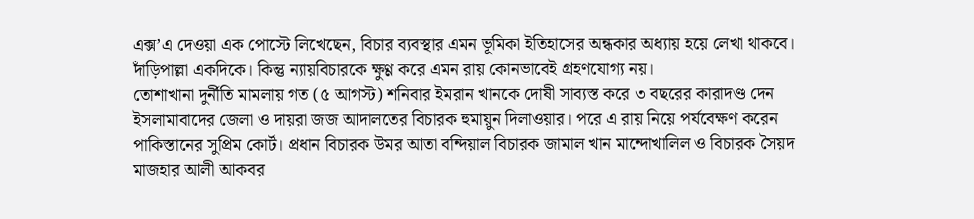এক্স’এ দেওয়া এক পোস্টে লিখেছেন, বিচার ব্যবস্থার এমন ভূমিকা ইতিহাসের অন্ধকার অধ্যায় হয়ে লেখা থাকবে। দাঁড়িপাল্লা একদিকে। কিন্তু ন্যায়বিচারকে ক্ষুণ্ণ করে এমন রায় কোনভাবেই গ্রহণযোগ্য নয়।
তোশাখানা দুর্নীতি মামলায় গত (৫ আগস্ট) শনিবার ইমরান খানকে দোষী সাব্যস্ত করে ৩ বছরের কারাদণ্ড দেন ইসলামাবাদের জেলা ও দায়রা জজ আদালতের বিচারক হুমায়ুন দিলাওয়ার। পরে এ রায় নিয়ে পর্যবেক্ষণ করেন পাকিস্তানের সুপ্রিম কোর্ট। প্রধান বিচারক উমর আতা বন্দিয়াল বিচারক জামাল খান মান্দোখালিল ও বিচারক সৈয়দ মাজহার আলী আকবর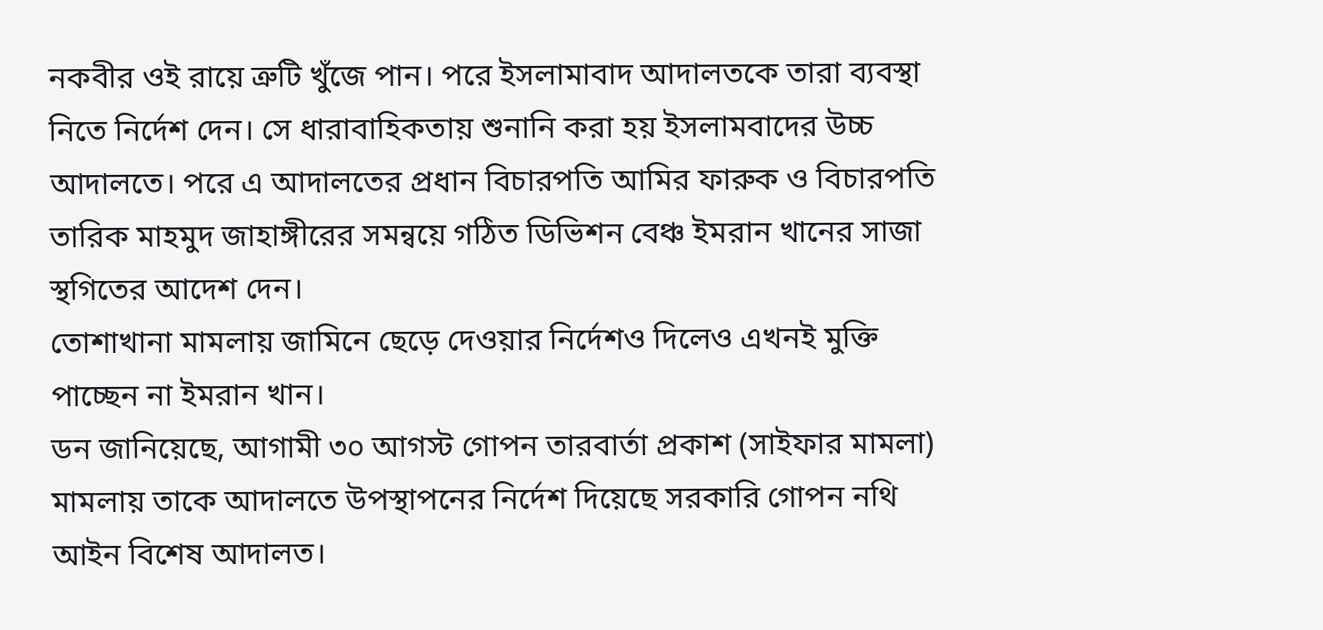নকবীর ওই রায়ে ত্রুটি খুঁজে পান। পরে ইসলামাবাদ আদালতকে তারা ব্যবস্থা নিতে নির্দেশ দেন। সে ধারাবাহিকতায় শুনানি করা হয় ইসলামবাদের উচ্চ আদালতে। পরে এ আদালতের প্রধান বিচারপতি আমির ফারুক ও বিচারপতি তারিক মাহমুদ জাহাঙ্গীরের সমন্বয়ে গঠিত ডিভিশন বেঞ্চ ইমরান খানের সাজা স্থগিতের আদেশ দেন।
তোশাখানা মামলায় জামিনে ছেড়ে দেওয়ার নির্দেশও দিলেও এখনই মুক্তি পাচ্ছেন না ইমরান খান।
ডন জানিয়েছে, আগামী ৩০ আগস্ট গোপন তারবার্তা প্রকাশ (সাইফার মামলা) মামলায় তাকে আদালতে উপস্থাপনের নির্দেশ দিয়েছে সরকারি গোপন নথি আইন বিশেষ আদালত।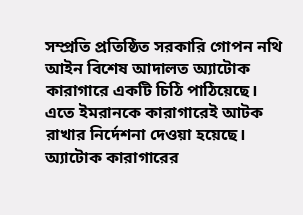সম্প্রতি প্রতিষ্ঠিত সরকারি গোপন নথি আইন বিশেষ আদালত অ্যাটোক কারাগারে একটি চিঠি পাঠিয়েছে। এতে ইমরানকে কারাগারেই আটক রাখার নির্দেশনা দেওয়া হয়েছে।
অ্যাটোক কারাগারের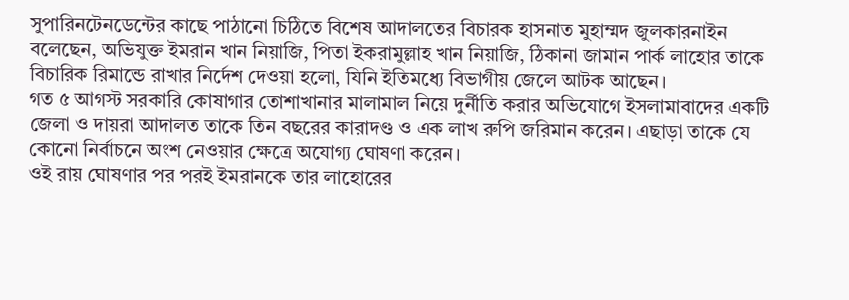সুপারিনটেনডেন্টের কাছে পাঠানো চিঠিতে বিশেষ আদালতের বিচারক হাসনাত মুহাম্মদ জুলকারনাইন বলেছেন, অভিযুক্ত ইমরান খান নিয়াজি, পিতা ইকরামুল্লাহ খান নিয়াজি, ঠিকানা জামান পার্ক লাহোর তাকে বিচারিক রিমান্ডে রাখার নির্দেশ দেওয়া হলো, যিনি ইতিমধ্যে বিভাগীয় জেলে আটক আছেন।
গত ৫ আগস্ট সরকারি কোষাগার তোশাখানার মালামাল নিয়ে দুর্নীতি করার অভিযোগে ইসলামাবাদের একটি জেলা ও দায়রা আদালত তাকে তিন বছরের কারাদণ্ড ও এক লাখ রুপি জরিমান করেন। এছাড়া তাকে যে কোনো নির্বাচনে অংশ নেওয়ার ক্ষেত্রে অযোগ্য ঘোষণা করেন।
ওই রায় ঘোষণার পর পরই ইমরানকে তার লাহোরের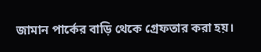জামান পার্কের বাড়ি থেকে গ্রেফতার করা হয়।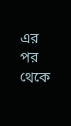এর পর থেকে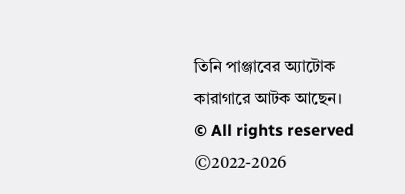তিনি পাঞ্জাবের অ্যাটোক কারাগারে আটক আছেন।
© All rights reserved ©2022-2026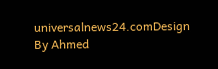universalnews24.comDesign By Ahmed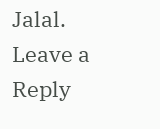Jalal.
Leave a Reply